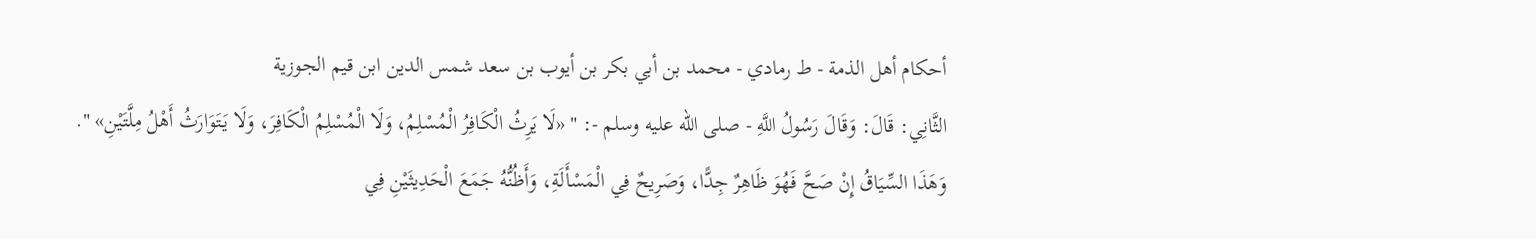أحكام أهل الذمة - ط رمادي - محمد بن أبي بكر بن أيوب بن سعد شمس الدين ابن قيم الجوزية
الثَّانِي: قَالَ: وَقَالَ رَسُولُ اللَّهِ - صلى الله عليه وسلم -: " «لَا يَرِثُ الْكَافِرُ الْمُسْلِمُ، وَلَا الْمُسْلِمُ الْكَافِرَ، وَلَا يَتَوَارَثُ أَهْلُ مِلَّتَيْنِ» ". وَهَذَا السِّيَاقُ إِنْ صَحَّ فَهُوَ ظَاهِرٌ جِدًّا، وَصَرِيحٌ فِي الْمَسْأَلَةِ، وَأَظُنُّهُ جَمَعَ الْحَدِيثَيْنِ فِي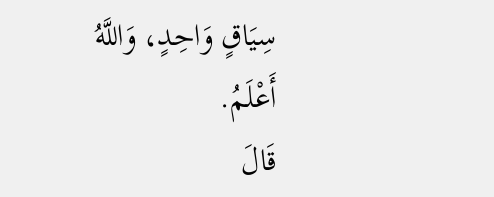سِيَاقٍ وَاحِدٍ، وَاللَّهُ أَعْلَمُ.
قَالَ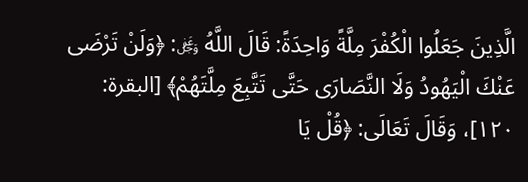الَّذِينَ جَعَلُوا الْكُفْرَ مِلَّةً وَاحِدَةً: قَالَ اللَّهُ ﷿: ﴿وَلَنْ تَرْضَى عَنْكَ الْيَهُودُ وَلَا النَّصَارَى حَتَّى تَتَّبِعَ مِلَّتَهُمْ﴾ [البقرة: ١٢٠]، وَقَالَ تَعَالَى: ﴿قُلْ يَا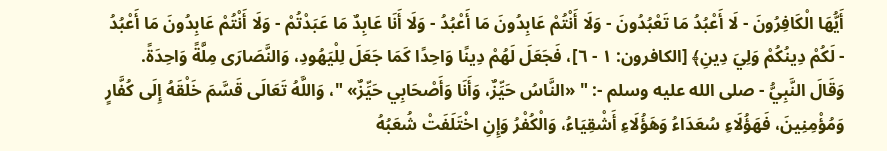أَيُّهَا الْكَافِرُونَ - لَا أَعْبُدُ مَا تَعْبُدُونَ - وَلَا أَنْتُمْ عَابِدُونَ مَا أَعْبُدُ - وَلَا أَنَا عَابِدٌ مَا عَبَدْتُمْ - وَلَا أَنْتُمْ عَابِدُونَ مَا أَعْبُدُ - لَكُمْ دِينُكُمْ وَلِيَ دِينِ﴾ [الكافرون: ١ - ٦]، فَجَعَلَ لَهُمْ دِينًا وَاحِدًا كَمَا جَعَلَ لِلْيَهُودِ، وَالنَّصَارَى مِلَّةً وَاحِدَةً.
وَقَالَ النَّبِيُّ - صلى الله عليه وسلم -: " «النَّاسُ حَيِّزٌ، وَأَنَا وَأَصْحَابِي حَيِّزٌ» "، وَاللَّهُ تَعَالَى قَسَّمَ خَلْقَهُ إِلَى كُفَّارٍ وَمُؤْمِنِينَ، فَهَؤُلَاءِ سُعَدَاءُ وَهَؤُلَاءِ أَشْقِيَاءُ، وَالْكُفْرُ وَإِنِ اخْتَلَفَتْ شُعَبُهُ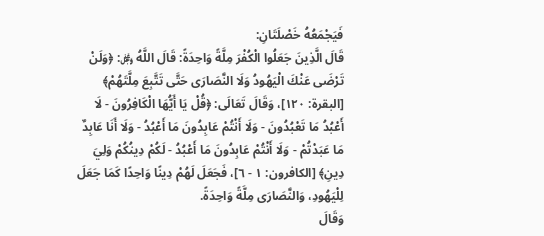فَيَجْمَعُهُ خَصْلَتَانِ:
قَالَ الَّذِينَ جَعَلُوا الْكُفْرَ مِلَّةً وَاحِدَةً: قَالَ اللَّهُ ﷿: ﴿وَلَنْ تَرْضَى عَنْكَ الْيَهُودُ وَلَا النَّصَارَى حَتَّى تَتَّبِعَ مِلَّتَهُمْ﴾ [البقرة: ١٢٠]، وَقَالَ تَعَالَى: ﴿قُلْ يَا أَيُّهَا الْكَافِرُونَ - لَا أَعْبُدُ مَا تَعْبُدُونَ - وَلَا أَنْتُمْ عَابِدُونَ مَا أَعْبُدُ - وَلَا أَنَا عَابِدٌ مَا عَبَدْتُمْ - وَلَا أَنْتُمْ عَابِدُونَ مَا أَعْبُدُ - لَكُمْ دِينُكُمْ وَلِيَ دِينِ﴾ [الكافرون: ١ - ٦]، فَجَعَلَ لَهُمْ دِينًا وَاحِدًا كَمَا جَعَلَ لِلْيَهُودِ، وَالنَّصَارَى مِلَّةً وَاحِدَةً.
وَقَالَ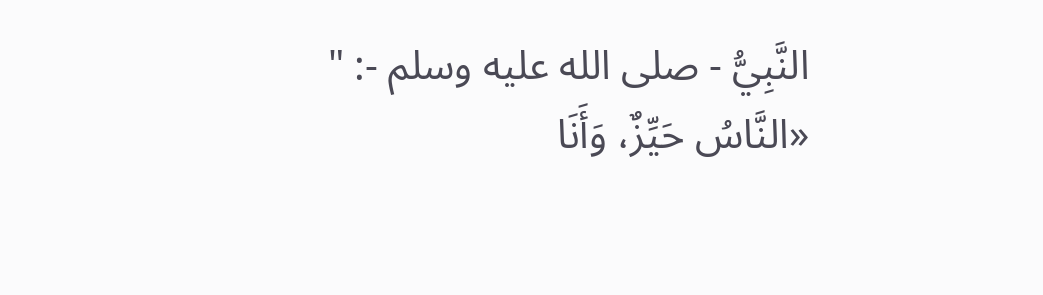النَّبِيُّ - صلى الله عليه وسلم -: " «النَّاسُ حَيِّزٌ، وَأَنَا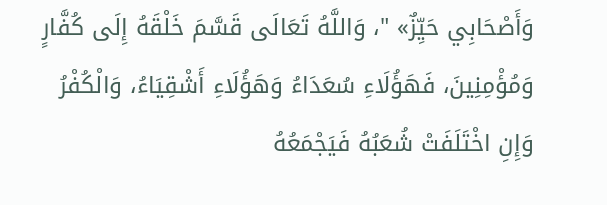وَأَصْحَابِي حَيِّزٌ» "، وَاللَّهُ تَعَالَى قَسَّمَ خَلْقَهُ إِلَى كُفَّارٍ وَمُؤْمِنِينَ، فَهَؤُلَاءِ سُعَدَاءُ وَهَؤُلَاءِ أَشْقِيَاءُ، وَالْكُفْرُ وَإِنِ اخْتَلَفَتْ شُعَبُهُ فَيَجْمَعُهُ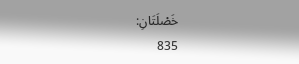خَصْلَتَانِ:
835